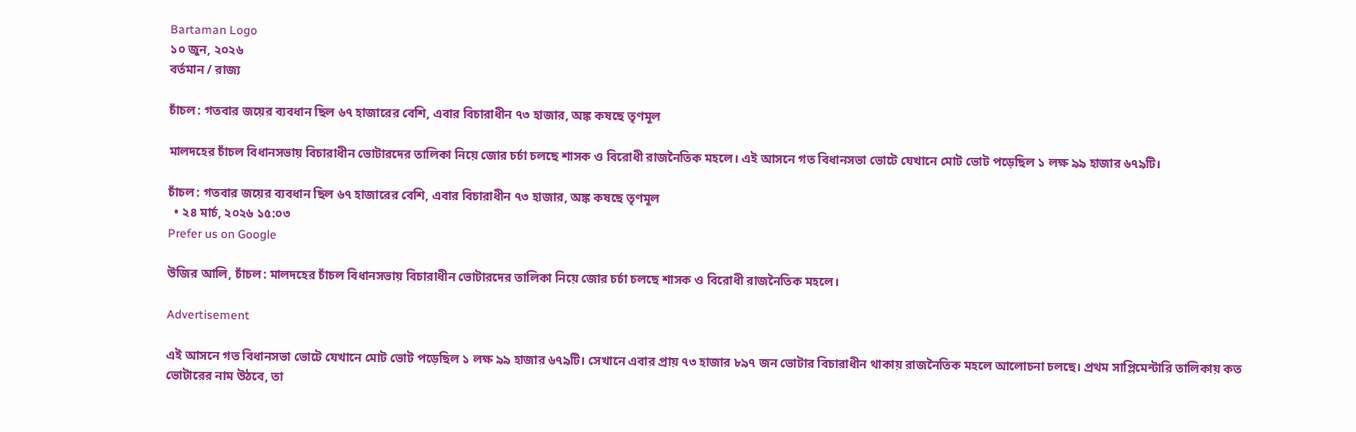Bartaman Logo
১০ জুন, ২০২৬
বর্তমান / রাজ্য

চাঁচল: গতবার জয়ের ব্যবধান ছিল ৬৭ হাজারের বেশি, এবার বিচারাধীন ৭৩ হাজার, অঙ্ক কষছে তৃণমূল

মালদহের চাঁচল বিধানসভায় বিচারাধীন ভোটারদের তালিকা নিয়ে জোর চর্চা চলছে শাসক ও বিরোধী রাজনৈতিক মহলে। এই আসনে গত বিধানসভা ভোটে যেখানে মোট ভোট পড়েছিল ১ লক্ষ ৯৯ হাজার ৬৭৯টি।

চাঁচল: গতবার জয়ের ব্যবধান ছিল ৬৭ হাজারের বেশি, এবার বিচারাধীন ৭৩ হাজার, অঙ্ক কষছে তৃণমূল
  • ২৪ মার্চ, ২০২৬ ১৫:০৩
Prefer us on Google

উজির আলি, চাঁচল: মালদহের চাঁচল বিধানসভায় বিচারাধীন ভোটারদের তালিকা নিয়ে জোর চর্চা চলছে শাসক ও বিরোধী রাজনৈতিক মহলে।

Advertisement

এই আসনে গত বিধানসভা ভোটে যেখানে মোট ভোট পড়েছিল ১ লক্ষ ৯৯ হাজার ৬৭৯টি। সেখানে এবার প্রায় ৭৩ হাজার ৮৯৭ জন ভোটার বিচারাধীন থাকায় রাজনৈতিক মহলে আলোচনা চলছে। প্রথম সাপ্লিমেন্টারি তালিকায় কত ভোটারের নাম উঠবে, তা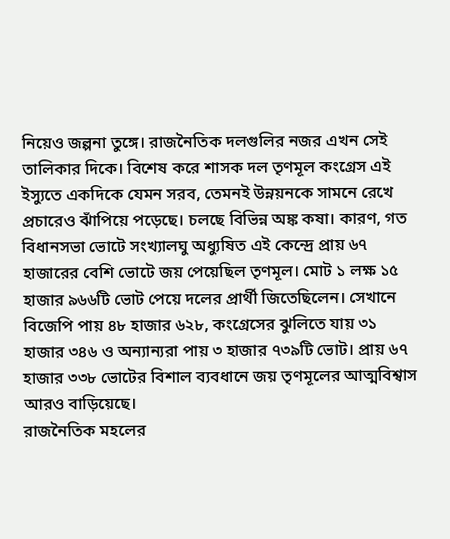নিয়েও জল্পনা তুঙ্গে। রাজনৈতিক দলগুলির নজর এখন সেই তালিকার দিকে। বিশেষ করে শাসক দল তৃণমূল কংগ্রেস এই ইস্যুতে একদিকে যেমন সরব, তেমনই উন্নয়নকে সামনে রেখে প্রচারেও ঝাঁপিয়ে পড়েছে। চলছে বিভিন্ন অঙ্ক কষা। কারণ, গত বিধানসভা ভোটে সংখ্যালঘু অধ্যুষিত এই কেন্দ্রে প্রায় ৬৭ হাজারের বেশি ভোটে জয় পেয়েছিল তৃণমূল। মোট ১ লক্ষ ১৫ হাজার ৯৬৬টি ভোট পেয়ে দলের প্রার্থী জিতেছিলেন। সেখানে বিজেপি পায় ৪৮ হাজার ৬২৮, কংগ্রেসের ঝুলিতে যায় ৩১ হাজার ৩৪৬ ও অন্যান্যরা পায় ৩ হাজার ৭৩৯টি ভোট। প্রায় ৬৭ হাজার ৩৩৮ ভোটের বিশাল ব্যবধানে জয় তৃণমূলের আত্মবিশ্বাস আরও বাড়িয়েছে।
রাজনৈতিক মহলের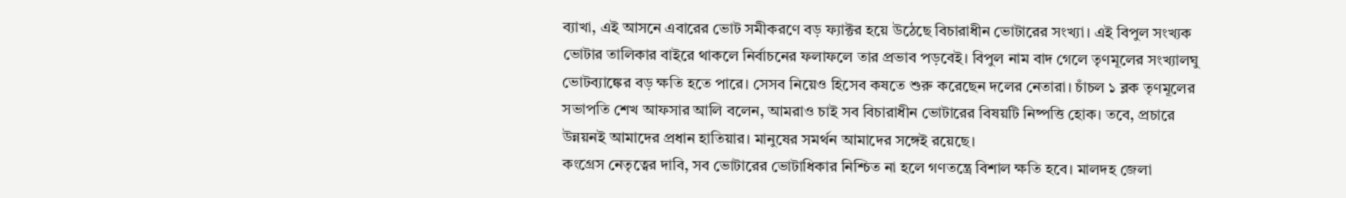ব্যাখা, এই আসনে এবারের ভোট সমীকরণে বড় ফ্যাক্টর হয়ে উঠেছে বিচারাধীন ভোটারের সংখ্যা। এই বিপুল সংখ্যক ভোটার তালিকার বাইরে থাকলে নির্বাচনের ফলাফলে তার প্রভাব পড়বেই। বিপুল নাম বাদ গেলে তৃণমূলের সংখ্যালঘু ভোটব্যাঙ্কের বড় ক্ষতি হতে পারে। সেসব নিয়েও হিসেব কষতে শুরু করেছেন দলের নেতারা। চাঁচল ১ ব্লক তৃণমূলের সভাপতি শেখ আফসার আলি বলেন, আমরাও চাই সব বিচারাধীন ভোটারের বিষয়টি নিষ্পত্তি হোক। তবে, প্রচারে উন্নয়নই আমাদের প্রধান হাতিয়ার। মানুষের সমর্থন আমাদের সঙ্গেই রয়েছে।
কংগ্রেস নেতৃত্বের দাবি, সব ভোটারের ভোটাধিকার নিশ্চিত না হলে গণতন্ত্রে বিশাল ক্ষতি হবে। মালদহ জেলা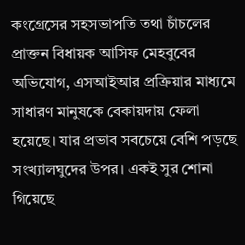কংগ্রেসের সহসভাপতি তথা চাঁচলের প্রাক্তন বিধায়ক আসিফ মেহবুবের অভিযোগ, এসআইআর প্রক্রিয়ার মাধ্যমে সাধারণ মানুষকে বেকায়দায় ফেলা হয়েছে। যার প্রভাব সবচেয়ে বেশি পড়ছে সংখ্যালঘুদের উপর। একই সুর শোনা গিয়েছে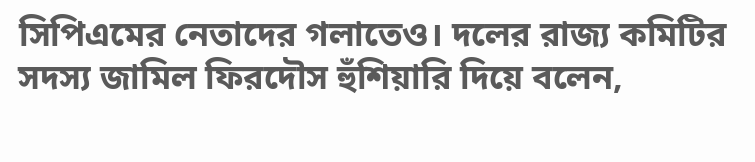সিপিএমের নেতাদের গলাতেও। দলের রাজ্য কমিটির সদস্য জামিল ফিরদৌস হুঁশিয়ারি দিয়ে বলেন,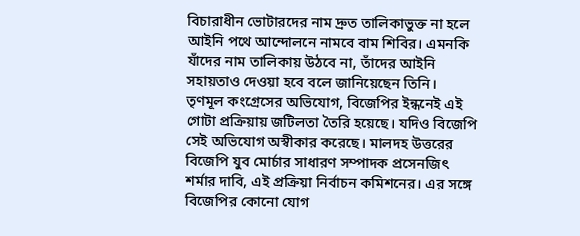বিচারাধীন ভোটারদের নাম দ্রুত তালিকাভুক্ত না হলে আইনি পথে আন্দোলনে নামবে বাম শিবির। এমনকি যাঁদের নাম তালিকায় উঠবে না, তাঁদের আইনি সহায়তাও দেওয়া হবে বলে জানিয়েছেন তিনি। তৃণমূল কংগ্রেসের অভিযোগ, বিজেপির ইন্ধনেই এই গোটা প্রক্রিয়ায় জটিলতা তৈরি হয়েছে। যদিও বিজেপি সেই অভিযোগ অস্বীকার করেছে। মালদহ উত্তরের বিজেপি যুব মোর্চার সাধারণ সম্পাদক প্রসেনজিৎ শর্মার দাবি, এই প্রক্রিয়া নির্বাচন কমিশনের। এর সঙ্গে বিজেপির কোনো যোগ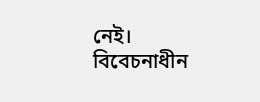নেই। বিবেচনাধীন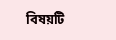বিষয়টি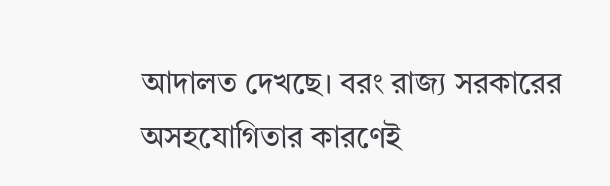আদালত দেখছে। বরং রাজ্য সরকারের অসহযোগিতার কারণেই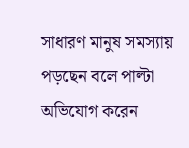সাধারণ মানুষ সমস্যায় পড়ছেন বলে পাল্টা অভিযোগ করেন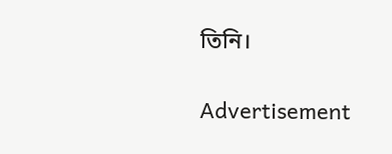তিনি।

Advertisement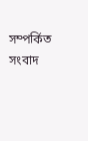সম্পর্কিত সংবাদ